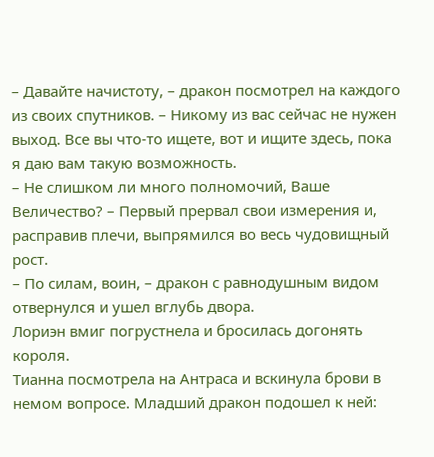– Давайте начистоту, – дракон посмотрел на каждого из своих спутников. – Никому из вас сейчас не нужен выход. Все вы что-то ищете, вот и ищите здесь, пока я даю вам такую возможность.
– Не слишком ли много полномочий, Ваше Величество? – Первый прервал свои измерения и, расправив плечи, выпрямился во весь чудовищный рост.
– По силам, воин, – дракон с равнодушным видом отвернулся и ушел вглубь двора.
Лориэн вмиг погрустнела и бросилась догонять короля.
Тианна посмотрела на Антраса и вскинула брови в немом вопросе. Младший дракон подошел к ней: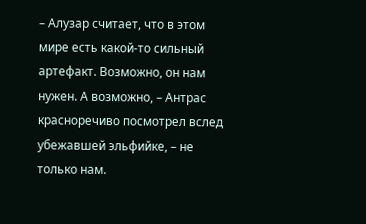– Алузар считает, что в этом мире есть какой-то сильный артефакт. Возможно, он нам нужен. А возможно, – Антрас красноречиво посмотрел вслед убежавшей эльфийке, – не только нам.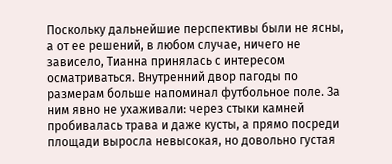Поскольку дальнейшие перспективы были не ясны, а от ее решений, в любом случае, ничего не зависело, Тианна принялась с интересом осматриваться. Внутренний двор пагоды по размерам больше напоминал футбольное поле. За ним явно не ухаживали: через стыки камней пробивалась трава и даже кусты, а прямо посреди площади выросла невысокая, но довольно густая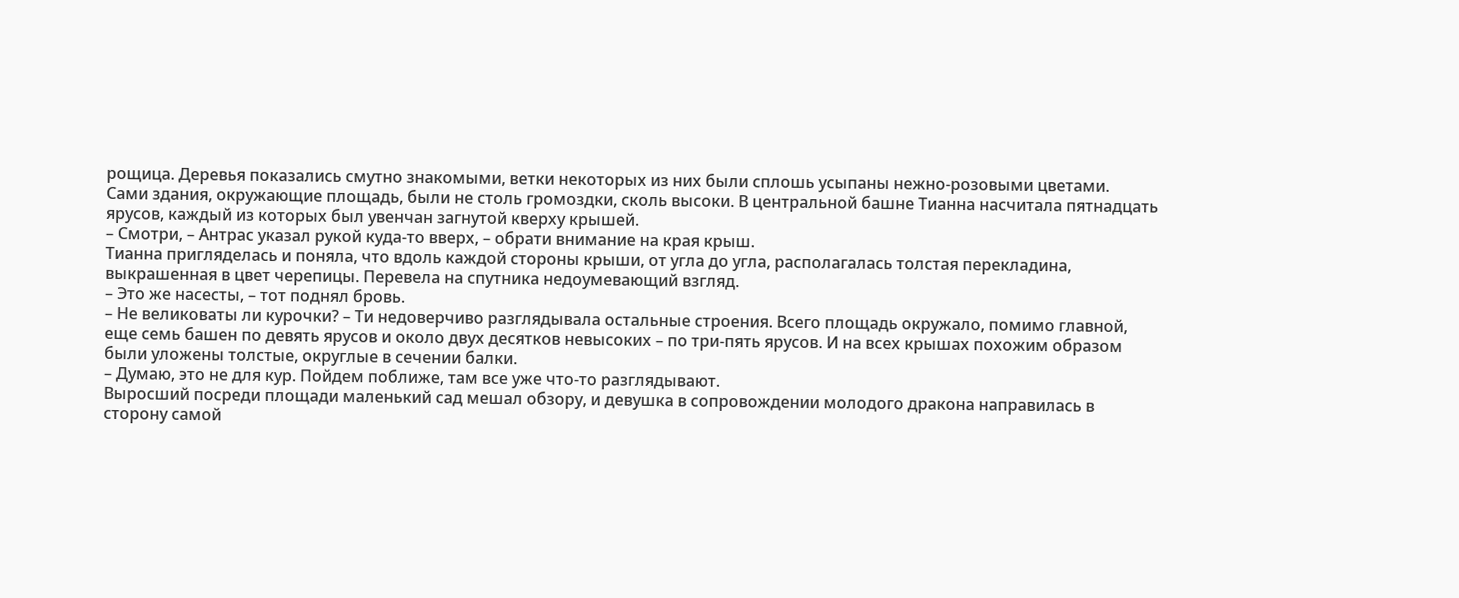рощица. Деревья показались смутно знакомыми, ветки некоторых из них были сплошь усыпаны нежно-розовыми цветами.
Сами здания, окружающие площадь, были не столь громоздки, сколь высоки. В центральной башне Тианна насчитала пятнадцать ярусов, каждый из которых был увенчан загнутой кверху крышей.
– Смотри, – Антрас указал рукой куда-то вверх, – обрати внимание на края крыш.
Тианна пригляделась и поняла, что вдоль каждой стороны крыши, от угла до угла, располагалась толстая перекладина, выкрашенная в цвет черепицы. Перевела на спутника недоумевающий взгляд.
– Это же насесты, – тот поднял бровь.
– Не великоваты ли курочки? – Ти недоверчиво разглядывала остальные строения. Всего площадь окружало, помимо главной, еще семь башен по девять ярусов и около двух десятков невысоких – по три-пять ярусов. И на всех крышах похожим образом были уложены толстые, округлые в сечении балки.
– Думаю, это не для кур. Пойдем поближе, там все уже что-то разглядывают.
Выросший посреди площади маленький сад мешал обзору, и девушка в сопровождении молодого дракона направилась в сторону самой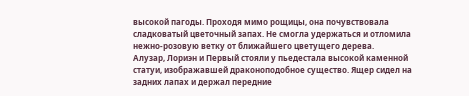высокой пагоды. Проходя мимо рощицы, она почувствовала сладковатый цветочный запах. Не смогла удержаться и отломила нежно-розовую ветку от ближайшего цветущего дерева.
Алузар, Лориэн и Первый стояли у пьедестала высокой каменной статуи, изображавшей драконоподобное существо. Ящер сидел на задних лапах и держал передние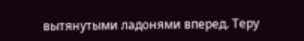вытянутыми ладонями вперед. Теру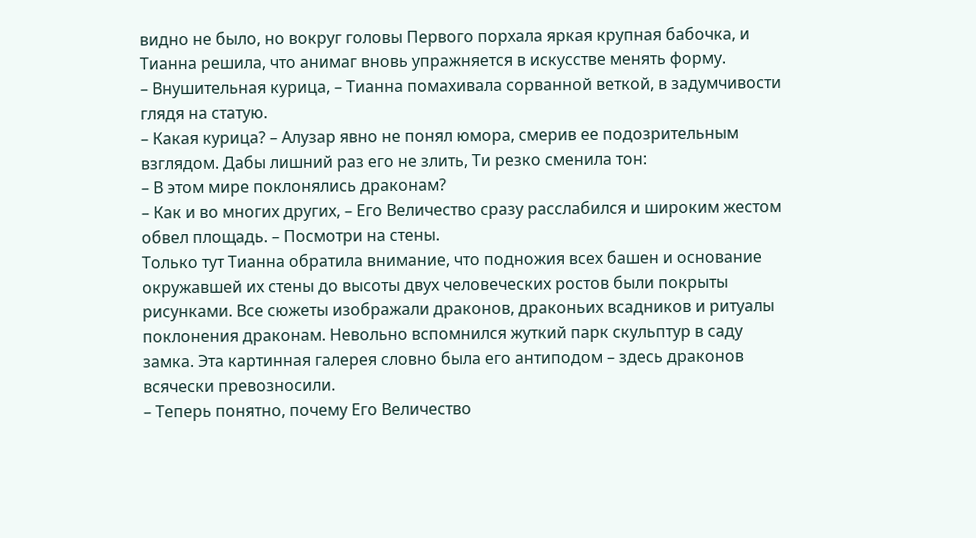видно не было, но вокруг головы Первого порхала яркая крупная бабочка, и Тианна решила, что анимаг вновь упражняется в искусстве менять форму.
– Внушительная курица, – Тианна помахивала сорванной веткой, в задумчивости глядя на статую.
– Какая курица? – Алузар явно не понял юмора, смерив ее подозрительным взглядом. Дабы лишний раз его не злить, Ти резко сменила тон:
– В этом мире поклонялись драконам?
– Как и во многих других, – Его Величество сразу расслабился и широким жестом обвел площадь. – Посмотри на стены.
Только тут Тианна обратила внимание, что подножия всех башен и основание окружавшей их стены до высоты двух человеческих ростов были покрыты рисунками. Все сюжеты изображали драконов, драконьих всадников и ритуалы поклонения драконам. Невольно вспомнился жуткий парк скульптур в саду замка. Эта картинная галерея словно была его антиподом – здесь драконов всячески превозносили.
– Теперь понятно, почему Его Величество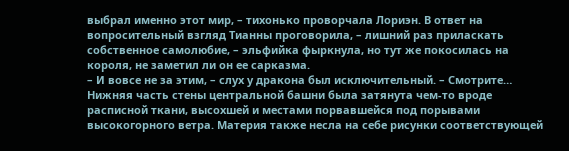выбрал именно этот мир, – тихонько проворчала Лориэн. В ответ на вопросительный взгляд Тианны проговорила, – лишний раз приласкать собственное самолюбие, – эльфийка фыркнула, но тут же покосилась на короля, не заметил ли он ее сарказма.
– И вовсе не за этим, – слух у дракона был исключительный. – Смотрите…
Нижняя часть стены центральной башни была затянута чем-то вроде расписной ткани, высохшей и местами порвавшейся под порывами высокогорного ветра. Материя также несла на себе рисунки соответствующей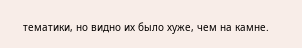тематики, но видно их было хуже, чем на камне.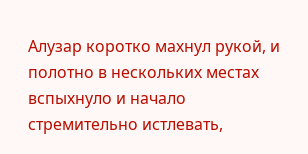Алузар коротко махнул рукой, и полотно в нескольких местах вспыхнуло и начало стремительно истлевать,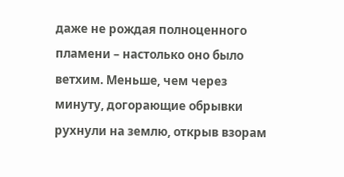даже не рождая полноценного пламени – настолько оно было ветхим. Меньше, чем через минуту, догорающие обрывки рухнули на землю, открыв взорам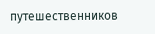путешественников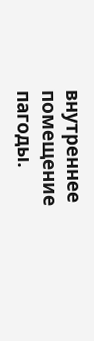внутреннее помещение пагоды.